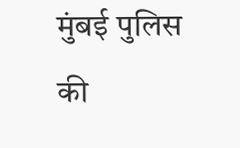मुंबई पुलिस की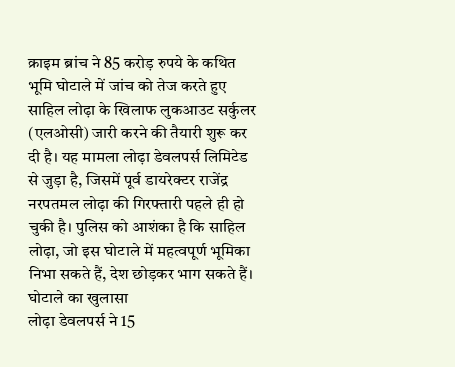क्राइम ब्रांच ने 85 करोड़ रुपये के कथित भूमि घोटाले में जांच को तेज करते हुए साहिल लोढ़ा के खिलाफ लुकआउट सर्कुलर (एलओसी) जारी करने की तैयारी शुरू कर दी है। यह मामला लोढ़ा डेवलपर्स लिमिटेड से जुड़ा है, जिसमें पूर्व डायरेक्टर राजेंद्र नरपतमल लोढ़ा की गिरफ्तारी पहले ही हो चुकी है। पुलिस को आशंका है कि साहिल लोढ़ा, जो इस घोटाले में महत्वपूर्ण भूमिका निभा सकते हैं, देश छोड़कर भाग सकते हैं।
घोटाले का खुलासा
लोढ़ा डेवलपर्स ने 15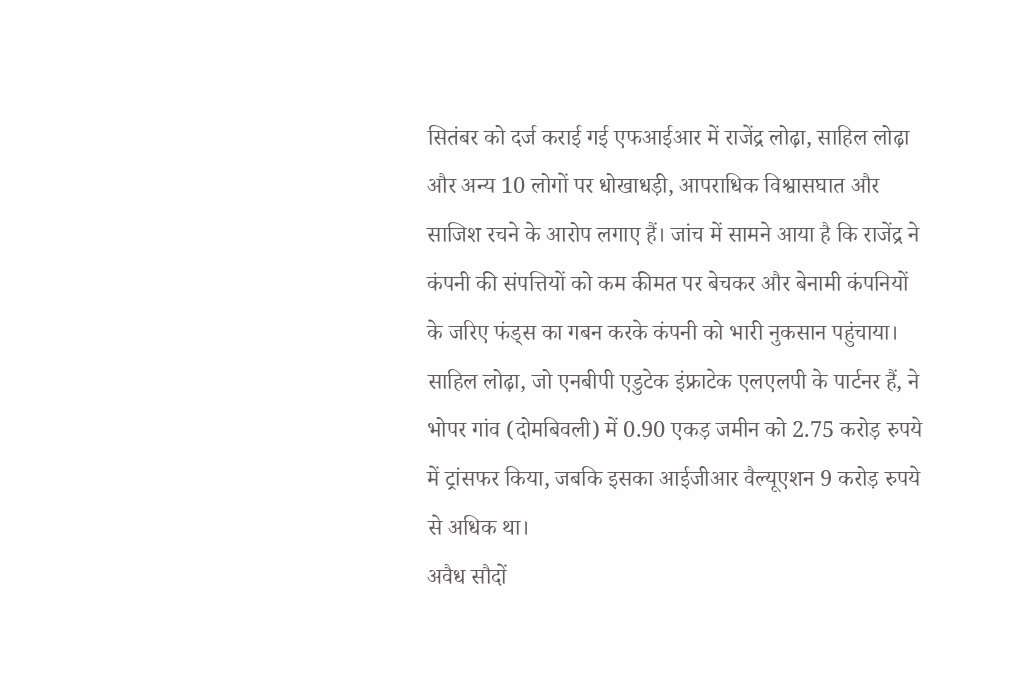सितंबर को दर्ज कराई गई एफआईआर में राजेंद्र लोढ़ा, साहिल लोढ़ा और अन्य 10 लोगों पर धोखाधड़ी, आपराधिक विश्वासघात और साजिश रचने के आरोप लगाए हैं। जांच में सामने आया है कि राजेंद्र ने कंपनी की संपत्तियों को कम कीमत पर बेचकर और बेनामी कंपनियों के जरिए फंड्स का गबन करके कंपनी को भारी नुकसान पहुंचाया। साहिल लोढ़ा, जो एनबीपी एडुटेक इंफ्राटेक एलएलपी के पार्टनर हैं, ने भोपर गांव (दोमबिवली) में 0.90 एकड़ जमीन को 2.75 करोड़ रुपये में ट्रांसफर किया, जबकि इसका आईजीआर वैल्यूएशन 9 करोड़ रुपये से अधिक था।
अवैध सौदों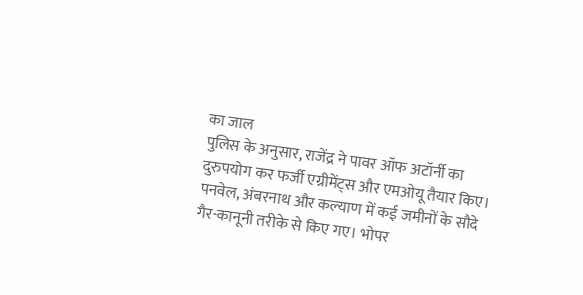का जाल
पुलिस के अनुसार, राजेंद्र ने पावर ऑफ अटॉर्नी का दुरुपयोग कर फर्जी एग्रीमेंट्स और एमओयू तैयार किए। पनवेल, अंबरनाथ और कल्याण में कई जमीनों के सौदे गैर-कानूनी तरीके से किए गए। भोपर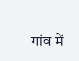गांव में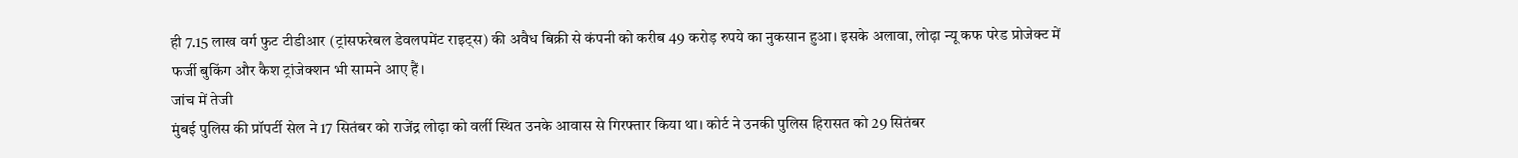ही 7.15 लाख वर्ग फुट टीडीआर (ट्रांसफरेबल डेवलपमेंट राइट्स) की अवैध बिक्री से कंपनी को करीब 49 करोड़ रुपये का नुकसान हुआ। इसके अलावा, लोढ़ा न्यू कफ परेड प्रोजेक्ट में फर्जी बुकिंग और कैश ट्रांजेक्शन भी सामने आए हैं।
जांच में तेजी
मुंबई पुलिस की प्रॉपर्टी सेल ने 17 सितंबर को राजेंद्र लोढ़ा को वर्ली स्थित उनके आवास से गिरफ्तार किया था। कोर्ट ने उनकी पुलिस हिरासत को 29 सितंबर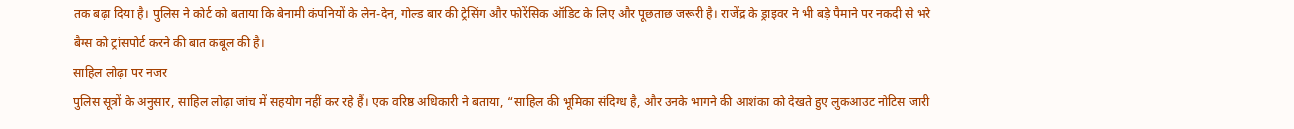तक बढ़ा दिया है। पुलिस ने कोर्ट को बताया कि बेनामी कंपनियों के लेन-देन, गोल्ड बार की ट्रेसिंग और फोरेंसिक ऑडिट के लिए और पूछताछ जरूरी है। राजेंद्र के ड्राइवर ने भी बड़े पैमाने पर नकदी से भरे बैग्स को ट्रांसपोर्ट करने की बात कबूल की है।
साहिल लोढ़ा पर नजर
पुलिस सूत्रों के अनुसार, साहिल लोढ़ा जांच में सहयोग नहीं कर रहे हैं। एक वरिष्ठ अधिकारी ने बताया, “साहिल की भूमिका संदिग्ध है, और उनके भागने की आशंका को देखते हुए लुकआउट नोटिस जारी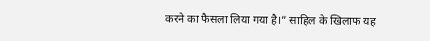करने का फैसला लिया गया है।” साहिल के खिलाफ यह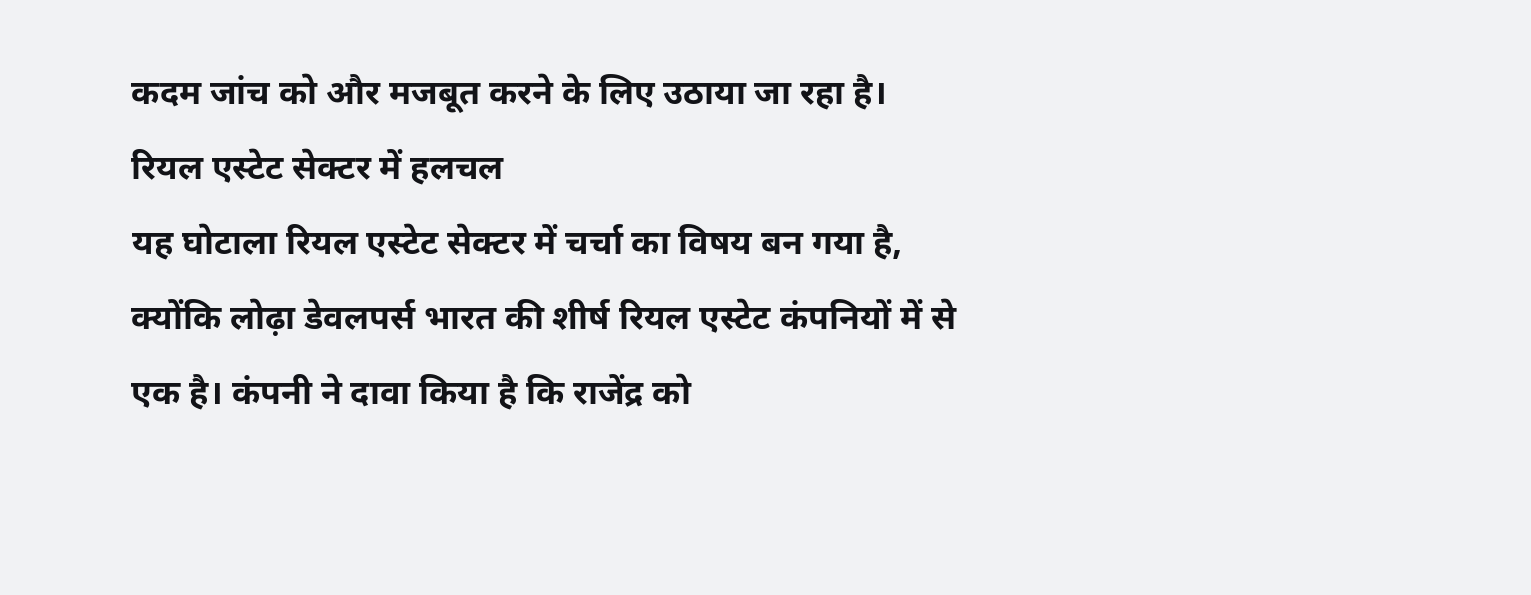कदम जांच को और मजबूत करने के लिए उठाया जा रहा है।
रियल एस्टेट सेक्टर में हलचल
यह घोटाला रियल एस्टेट सेक्टर में चर्चा का विषय बन गया है, क्योंकि लोढ़ा डेवलपर्स भारत की शीर्ष रियल एस्टेट कंपनियों में से एक है। कंपनी ने दावा किया है कि राजेंद्र को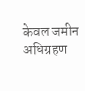केवल जमीन अधिग्रहण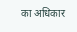का अधिकार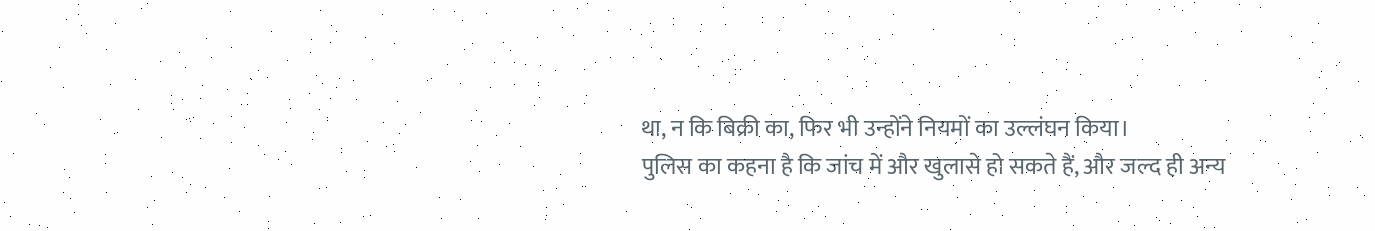था, न कि बिक्री का, फिर भी उन्होंने नियमों का उल्लंघन किया।
पुलिस का कहना है कि जांच में और खुलासे हो सकते हैं, और जल्द ही अन्य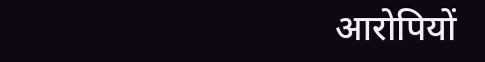आरोपियों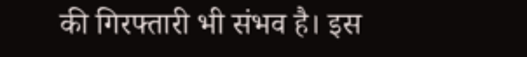की गिरफ्तारी भी संभव है। इस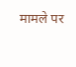मामले पर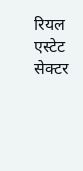रियल एस्टेट सेक्टर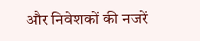और निवेशकों की नजरें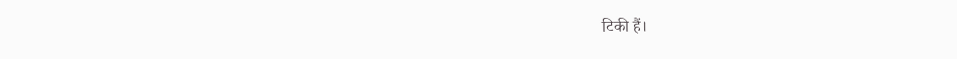टिकी हैं।